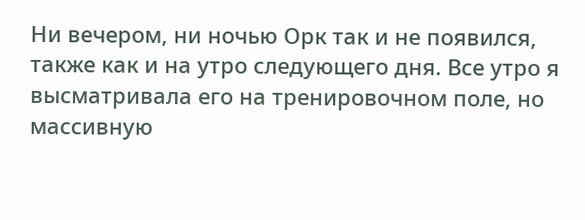Ни вечером, ни ночью Орк так и не появился, также как и на утро следующего дня. Все утро я высматривала его на тренировочном поле, но массивную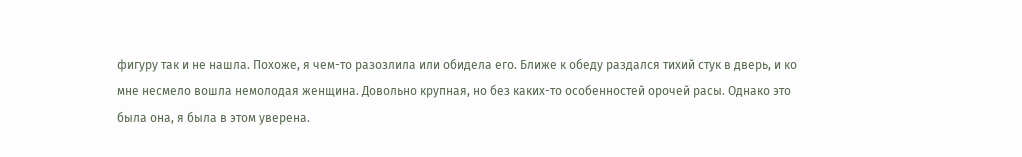фигуру так и не нашла. Похоже, я чем-то разозлила или обидела его. Ближе к обеду раздался тихий стук в дверь, и ко мне несмело вошла немолодая женщина. Довольно крупная, но без каких-то особенностей орочей расы. Однако это была она, я была в этом уверена.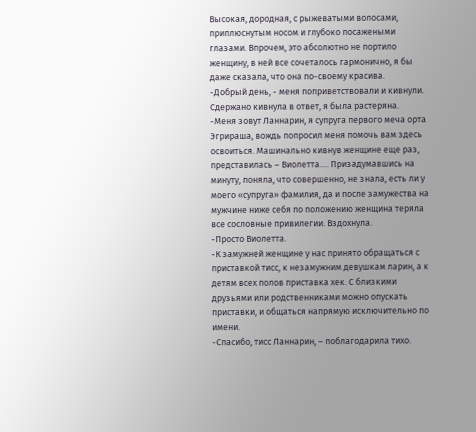Высокая, дородная, с рыжеватыми волосами, приплюснутым носом и глубоко посажеными глазами. Впрочем, это абсолютно не портило женщину, в ней все сочеталось гармонично, я бы даже сказала, что она по-своему красива.
-Добрый день, - меня поприветствовали и кивнули. Сдержано кивнула в ответ, я была растеряна.
-Меня зовут Ланнарин, я супруга первого меча орта Эгрираша, вождь попросил меня помочь вам здесь освоиться. Машинально кивнув женщине еще раз, представилась – Виолетта…. Призадумавшись на минуту, поняла, что совершенно, не знала, есть ли у моего «супруга» фамилия, да и после замужества на мужчине ниже себя по положению женщина теряла все сословные привилегии. Вздохнула.
-Просто Виолетта.
-К замужней женщине у нас принято обращаться с приставкой тисс, к незамужним девушкам ларин, а к детям всех полов приставка хек. С близкими друзьями или родственниками можно опускать приставки, и общаться напрямую исключительно по имени.
-Спасибо, тисс Ланнарин, – поблагодарила тихо.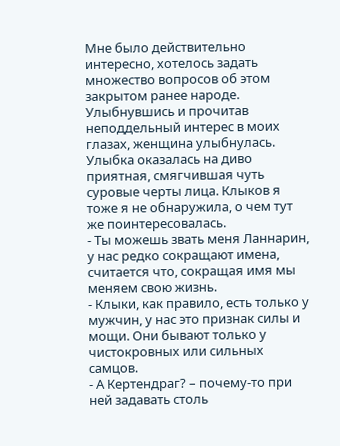Мне было действительно интересно, хотелось задать множество вопросов об этом закрытом ранее народе. Улыбнувшись и прочитав неподдельный интерес в моих глазах, женщина улыбнулась. Улыбка оказалась на диво приятная, смягчившая чуть суровые черты лица. Клыков я тоже я не обнаружила, о чем тут же поинтересовалась.
- Ты можешь звать меня Ланнарин, у нас редко сокращают имена, считается что, сокращая имя мы меняем свою жизнь.
- Клыки, как правило, есть только у мужчин, у нас это признак силы и мощи. Они бывают только у чистокровных или сильных самцов.
- А Кертендраг? – почему-то при ней задавать столь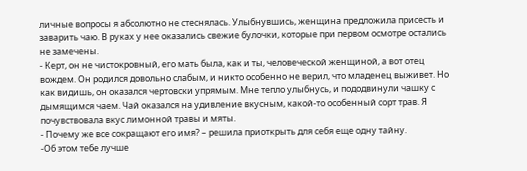личные вопросы я абсолютно не стеснялась. Улыбнувшись, женщина предложила присесть и заварить чаю. В руках у нее оказались свежие булочки, которые при первом осмотре остались не замечены.
- Керт, он не чистокровный, его мать была, как и ты, человеческой женщиной, а вот отец вождем. Он родился довольно слабым, и никто особенно не верил, что младенец выживет. Но как видишь, он оказался чертовски упрямым. Мне тепло улыбнусь, и пододвинули чашку с дымящимся чаем. Чай оказался на удивление вкусным, какой-то особенный сорт трав. Я почувствовала вкус лимонной травы и мяты.
- Почему же все сокращают его имя? – решила приоткрыть для себя еще одну тайну.
-Об этом тебе лучше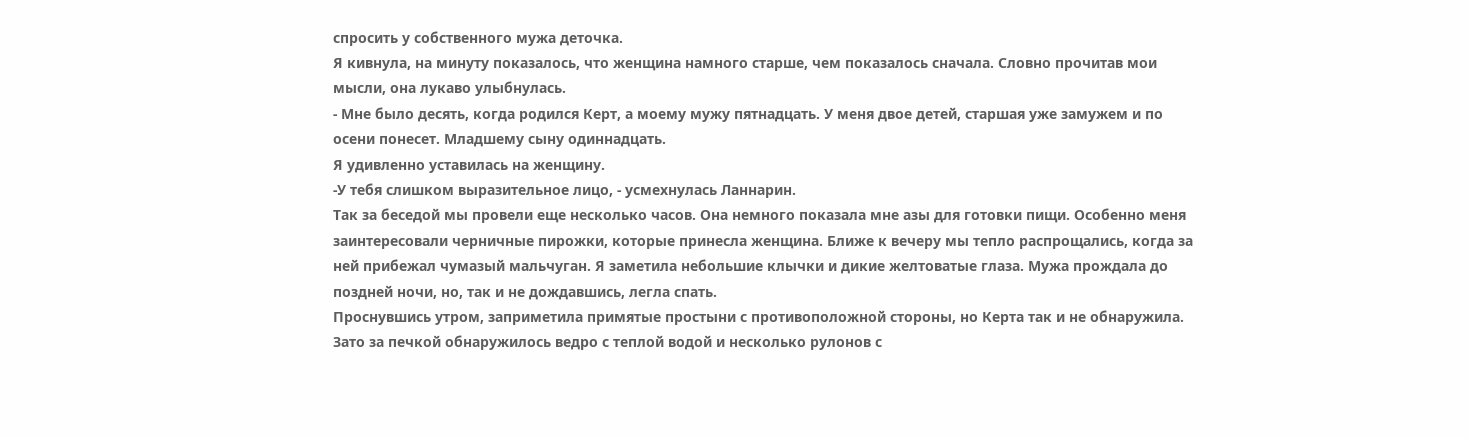спросить у собственного мужа деточка.
Я кивнула, на минуту показалось, что женщина намного старше, чем показалось сначала. Словно прочитав мои мысли, она лукаво улыбнулась.
- Мне было десять, когда родился Керт, а моему мужу пятнадцать. У меня двое детей, старшая уже замужем и по осени понесет. Младшему сыну одиннадцать.
Я удивленно уставилась на женщину.
-У тебя слишком выразительное лицо, - усмехнулась Ланнарин.
Так за беседой мы провели еще несколько часов. Она немного показала мне азы для готовки пищи. Особенно меня заинтересовали черничные пирожки, которые принесла женщина. Ближе к вечеру мы тепло распрощались, когда за ней прибежал чумазый мальчуган. Я заметила небольшие клычки и дикие желтоватые глаза. Мужа прождала до поздней ночи, но, так и не дождавшись, легла спать.
Проснувшись утром, заприметила примятые простыни с противоположной стороны, но Керта так и не обнаружила. Зато за печкой обнаружилось ведро с теплой водой и несколько рулонов с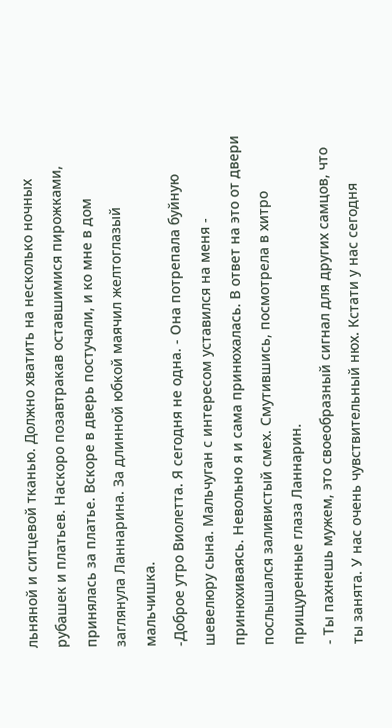льняной и ситцевой тканью. Должно хватить на несколько ночных рубашек и платьев. Наскоро позавтракав оставшимися пирожками, принялась за платье. Вскоре в дверь постучали, и ко мне в дом заглянула Ланнарина. За длинной юбкой маячил желтоглазый мальчишка.
-Доброе утро Виолетта. Я сегодня не одна. - Она потрепала буйную шевелюру сына. Мальчуган с интересом уставился на меня - принюхиваясь. Невольно я и сама принюхалась. В ответ на это от двери послышался заливистый смех. Смутившись, посмотрела в хитро прищуренные глаза Ланнарин.
- Ты пахнешь мужем, это своеобразный сигнал для других самцов, что ты занята. У нас очень чувствительный нюх. Кстати у нас сегодня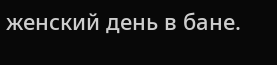женский день в бане.